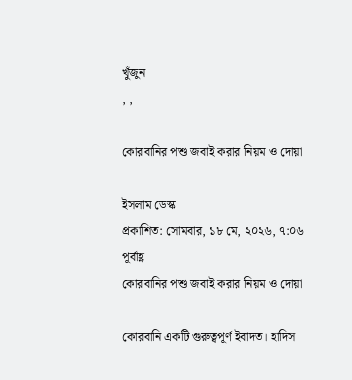খুঁজুন
, ,

কোরবানির পশু জবাই করার নিয়ম ও দোয়া

ইসলাম ডেস্ক
প্রকাশিত: সোমবার, ১৮ মে, ২০২৬, ৭:০৬ পূর্বাহ্ণ
কোরবানির পশু জবাই করার নিয়ম ও দোয়া

কোরবানি একটি গুরুত্বপূর্ণ ইবাদত। হাদিস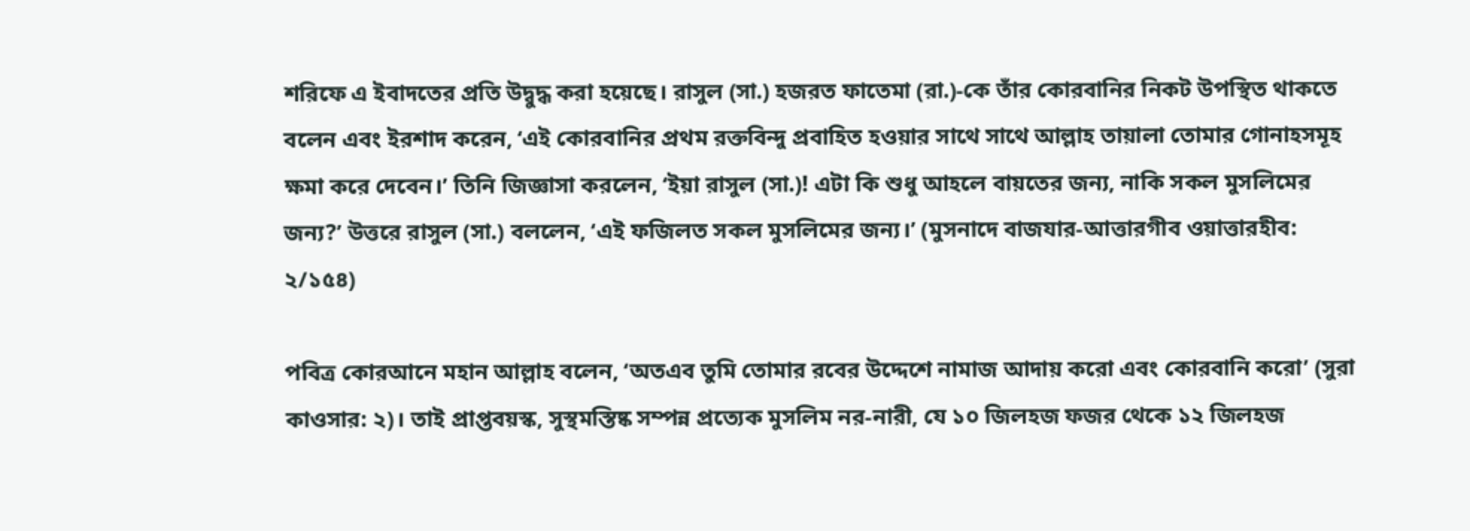শরিফে এ ইবাদতের প্রতি উদ্বুদ্ধ করা হয়েছে। রাসুল (সা.) হজরত ফাতেমা (রা.)-কে তাঁর কোরবানির নিকট উপস্থিত থাকতে বলেন এবং ইরশাদ করেন, ‘এই কোরবানির প্রথম রক্তবিন্দু প্রবাহিত হওয়ার সাথে সাথে আল্লাহ তায়ালা তোমার গোনাহসমূহ ক্ষমা করে দেবেন।’ তিনি জিজ্ঞাসা করলেন, ‘ইয়া রাসুল (সা.)! এটা কি শুধু আহলে বায়তের জন্য, নাকি সকল মুসলিমের জন্য?’ উত্তরে রাসুল (সা.) বললেন, ‘এই ফজিলত সকল মুসলিমের জন্য।’ (মুসনাদে বাজযার-আত্তারগীব ওয়াত্তারহীব: ২/১৫৪)

পবিত্র কোরআনে মহান আল্লাহ বলেন, ‘অতএব তুমি তোমার রবের উদ্দেশে নামাজ আদায় করো এবং কোরবানি করো’ (সুরা কাওসার: ২)। তাই প্রাপ্তবয়স্ক, সুস্থমস্তিষ্ক সম্পন্ন প্রত্যেক মুসলিম নর-নারী, যে ১০ জিলহজ ফজর থেকে ১২ জিলহজ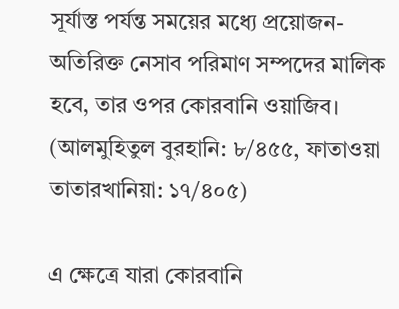সূর্যাস্ত পর্যন্ত সময়ের মধ্যে প্রয়োজন-অতিরিক্ত নেসাব পরিমাণ সম্পদের মালিক হবে, তার ওপর কোরবানি ওয়াজিব। (আলমুহিতুল বুরহানি: ৮/৪৫৫, ফাতাওয়া তাতারখানিয়া: ১৭/৪০৫)

এ ক্ষেত্রে যারা কোরবানি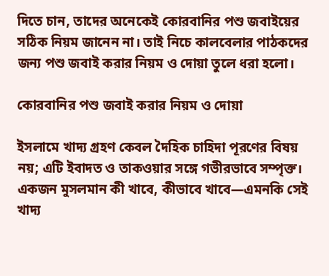দিতে চান, তাদের অনেকেই কোরবানির পশু জবাইয়ের সঠিক নিয়ম জানেন না। তাই নিচে কালবেলার পাঠকদের জন্য পশু জবাই করার নিয়ম ও দোয়া তুলে ধরা হলো।

কোরবানির পশু জবাই করার নিয়ম ও দোয়া

ইসলামে খাদ্য গ্রহণ কেবল দৈহিক চাহিদা পূরণের বিষয় নয়; এটি ইবাদত ও তাকওয়ার সঙ্গে গভীরভাবে সম্পৃক্ত। একজন মুসলমান কী খাবে, কীভাবে খাবে—এমনকি সেই খাদ্য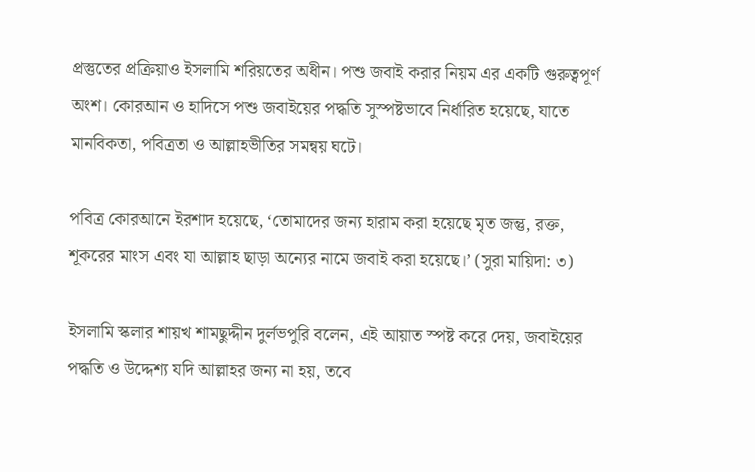প্রস্তুতের প্রক্রিয়াও ইসলামি শরিয়তের অধীন। পশু জবাই করার নিয়ম এর একটি গুরুত্বপূর্ণ অংশ। কোরআন ও হাদিসে পশু জবাইয়ের পদ্ধতি সুস্পষ্টভাবে নির্ধারিত হয়েছে, যাতে মানবিকতা, পবিত্রতা ও আল্লাহভীতির সমন্বয় ঘটে।

পবিত্র কোরআনে ইরশাদ হয়েছে, ‘তোমাদের জন্য হারাম করা হয়েছে মৃত জন্তু, রক্ত, শূকরের মাংস এবং যা আল্লাহ ছাড়া অন্যের নামে জবাই করা হয়েছে।’ (সুরা মায়িদা: ৩)

ইসলামি স্কলার শায়খ শামছুদ্দীন ‍দুর্লভপুরি বলেন, এই আয়াত স্পষ্ট করে দেয়, জবাইয়ের পদ্ধতি ও উদ্দেশ্য যদি আল্লাহর জন্য না হয়, তবে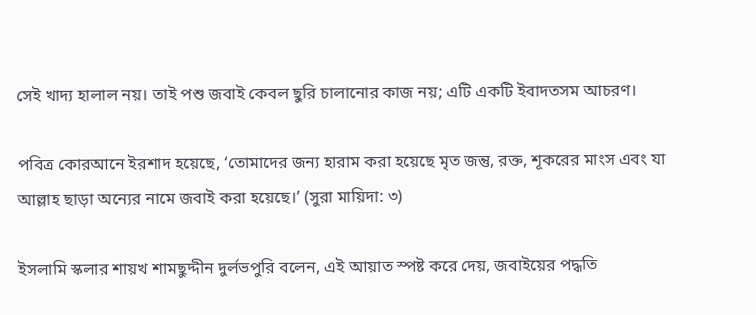সেই খাদ্য হালাল নয়। তাই পশু জবাই কেবল ছুরি চালানোর কাজ নয়; এটি একটি ইবাদতসম আচরণ।

পবিত্র কোরআনে ইরশাদ হয়েছে, ‘তোমাদের জন্য হারাম করা হয়েছে মৃত জন্তু, রক্ত, শূকরের মাংস এবং যা আল্লাহ ছাড়া অন্যের নামে জবাই করা হয়েছে।’ (সুরা মায়িদা: ৩)

ইসলামি স্কলার শায়খ শামছুদ্দীন ‍দুর্লভপুরি বলেন, এই আয়াত স্পষ্ট করে দেয়, জবাইয়ের পদ্ধতি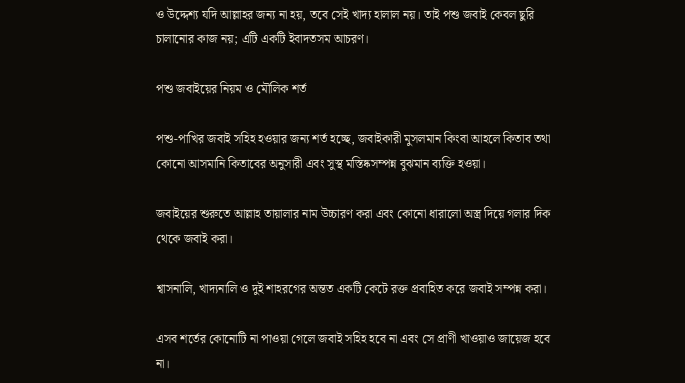ও উদ্দেশ্য যদি আল্লাহর জন্য না হয়, তবে সেই খাদ্য হালাল নয়। তাই পশু জবাই কেবল ছুরি চালানোর কাজ নয়; এটি একটি ইবাদতসম আচরণ।

পশু জবাইয়ের নিয়ম ও মৌলিক শর্ত

পশু-পাখির জবাই সহিহ হওয়ার জন্য শর্ত হচ্ছে, জবাইকারী মুসলমান কিংবা আহলে কিতাব তথা কোনো আসমানি কিতাবের অনুসারী এবং সুস্থ মস্তিষ্কসম্পন্ন বুঝমান ব্যক্তি হওয়া।

জবাইয়ের শুরুতে আল্লাহ তায়ালার নাম উচ্চারণ করা এবং কোনো ধারালো অস্ত্র দিয়ে গলার দিক থেকে জবাই করা।

শ্বাসনালি, খাদ্যনালি ও দুই শাহরগের অন্তত একটি কেটে রক্ত প্রবাহিত করে জবাই সম্পন্ন করা।

এসব শর্তের কোনোটি না পাওয়া গেলে জবাই সহিহ হবে না এবং সে প্রাণী খাওয়াও জায়েজ হবে না।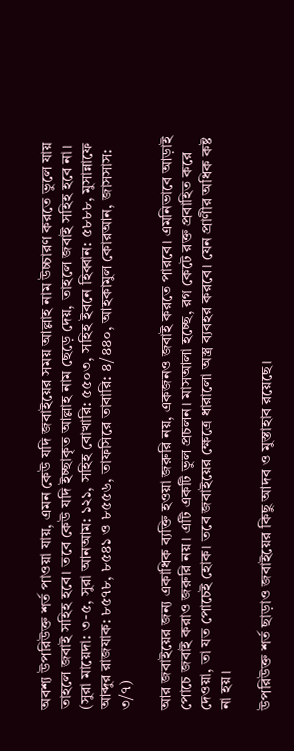অবশ্য উপরিউক্ত শর্ত পাওয়া যায়, এমন কেউ যদি জবাইয়ের সময় আল্লাহ নাম উচ্চারণ করতে ভুলে যায় তাহলে জবাই সহিহ হবে। তবে কেউ যদি ইচ্ছাকৃত আল্লাহ নাম ছেড়ে দেয়, তাহলে জবাই সহিহ হবে না। (সুরা মায়েদা: ৩-৫, সুরা আনআম: ১২১, সহিহ বোখারি: ৫৫০৩, সহিহ ইবনে হিব্বান: ৫৮৮৮, মুসান্নাফে আব্দুর রাজযাক: ৮৫৭৮, ৮৫৪১ ও ৮৫৫৬, তাফসিরে তাবারি: ৪/৪৪০, আহকামুল কোরআন, জাসসাস: ৩/৭)

আর জবাইয়ের জন্য একাধিক ব্যক্তি হওয়া জরুরি নয়, একজনও জবাই করতে পারবে। এমনিভাবে আড়াই পোচে জবাই করাও জরুরি নয়। এটি একটি ভুল প্রচলন। মাসআলা হচ্ছে, রগ কেটে রক্ত প্রবাহিত করে দেওয়া, তা যত পোচেই হোক। তবে জবাইয়ের ক্ষেত্রে ধারালো অস্ত্র ব্যবহর করবে। যেন প্রাণীর অধিক কষ্ট না হয়।

উপরিউক্ত শর্ত ছাড়াও জবাইয়ের কিছু আদব ও মুস্তাহাব রয়েছে।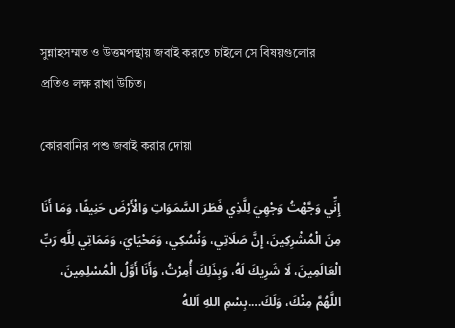সুন্নাহসম্মত ও উত্তমপন্থায় জবাই করতে চাইলে সে বিষয়গুলোর প্রতিও লক্ষ রাখা উচিত।

কোরবানির পশু জবাই করার দোয়া

إِنِّي وَجَّهْتُ وَجْهِيَ لِلَّذِي فَطَرَ السَّمَوَاتِ وَالْأَرْضَ حَنِيفًا، وَمَا أَنَا مِنَ الْمُشْرِكِينَ، إِنَّ صَلَاتِي، وَنُسُكِي، وَمَحْيَايَ، وَمَمَاتِي لِلَّهِ رَبِّ الْعَالَمِينَ، لَا شَرِيكَ لَهُ، وَبِذَلِكَ أُمِرْتُ، وَأَنَا أَوَّلُ الْمُسْلِمِينَ، اللَّهُمَّ مِنْكَ، وَلَكَ….بِسْمِ اللهِ اَللهُ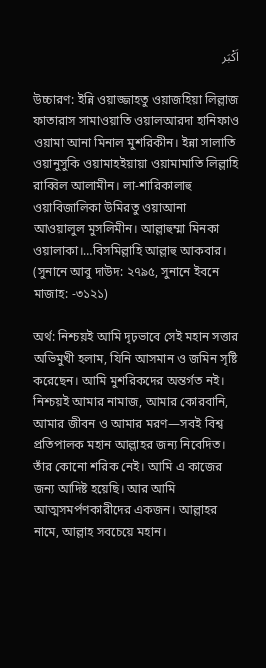اَكْبَر

উচ্চারণ: ইন্নি ওয়াজ্জাহতু ওয়াজহিয়া লিল্লাজ ফাতারাস সামাওয়াতি ওয়ালআরদা হানিফাও ওয়ামা আনা মিনাল মুশরিকীন। ইন্না সালাতি ওয়ানুসুকি ওয়ামাহইয়ায়া ওয়ামামাতি লিল্লাহি রাব্বিল আলামীন। লা-শারিকালাহু ওয়াবিজালিকা উমিরতু ওয়াআনা আওয়ালুল মুসলিমীন। আল্লাহুম্মা মিনকা ওয়ালাকা।…বিসমিল্লাহি আল্লাহু আকবার। (সুনানে আবু দাউদ: ২৭৯৫, সুনানে ইবনে মাজাহ: -৩১২১)

অর্থ: নিশ্চয়ই আমি দৃঢ়ভাবে সেই মহান সত্তার অভিমুখী হলাম, যিনি আসমান ও জমিন সৃষ্টি করেছেন। আমি মুশরিকদের অন্তর্গত নই। নিশ্চয়ই আমার নামাজ, আমার কোরবানি, আমার জীবন ও আমার মরণ—সবই বিশ্ব প্রতিপালক মহান আল্লাহর জন্য নিবেদিত। তাঁর কোনো শরিক নেই। আমি এ কাজের জন্য আদিষ্ট হয়েছি। আর আমি আত্মসমর্পণকারীদের একজন। আল্লাহর নামে, আল্লাহ সবচেয়ে মহান।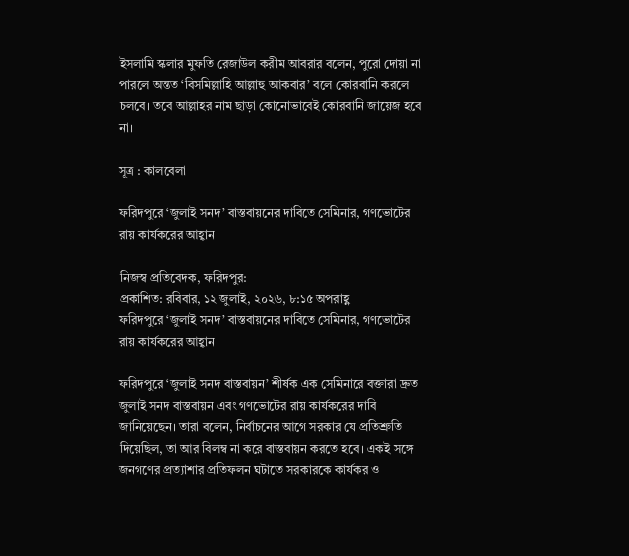ইসলামি স্কলার মুফতি রেজাউল করীম আবরার বলেন, পুরো দোয়া না পারলে অন্তত ‘বিসমিল্লাহি আল্লাহু আকবার’ বলে কোরবানি করলে চলবে। তবে আল্লাহর নাম ছাড়া কোনোভাবেই কোরবানি জায়েজ হবে না।

সূত্র : কালবেলা

ফরিদপুরে ‘জুলাই সনদ’ বাস্তবায়নের দাবিতে সেমিনার, গণভোটের রায় কার্যকরের আহ্বান

নিজস্ব প্রতিবেদক, ফরিদপুর:
প্রকাশিত: রবিবার, ১২ জুলাই, ২০২৬, ৮:১৫ অপরাহ্ণ
ফরিদপুরে ‘জুলাই সনদ’ বাস্তবায়নের দাবিতে সেমিনার, গণভোটের রায় কার্যকরের আহ্বান

ফরিদপুরে ‘জুলাই সনদ বাস্তবায়ন’ শীর্ষক এক সেমিনারে বক্তারা দ্রুত জুলাই সনদ বাস্তবায়ন এবং গণভোটের রায় কার্যকরের দাবি জানিয়েছেন। তারা বলেন, নির্বাচনের আগে সরকার যে প্রতিশ্রুতি দিয়েছিল, তা আর বিলম্ব না করে বাস্তবায়ন করতে হবে। একই সঙ্গে জনগণের প্রত্যাশার প্রতিফলন ঘটাতে সরকারকে কার্যকর ও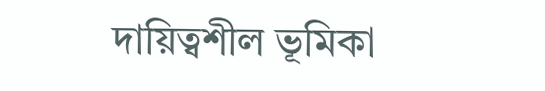দায়িত্বশীল ভূমিকা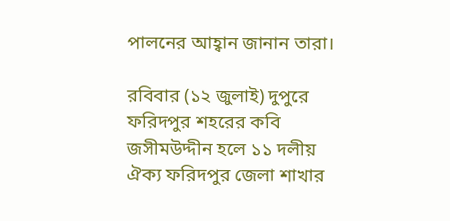পালনের আহ্বান জানান তারা।

রবিবার (১২ জুলাই) দুপুরে ফরিদপুর শহরের কবি জসীমউদ্দীন হলে ১১ দলীয় ঐক্য ফরিদপুর জেলা শাখার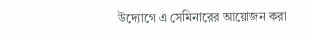উদ্যোগে এ সেমিনারের আয়োজন করা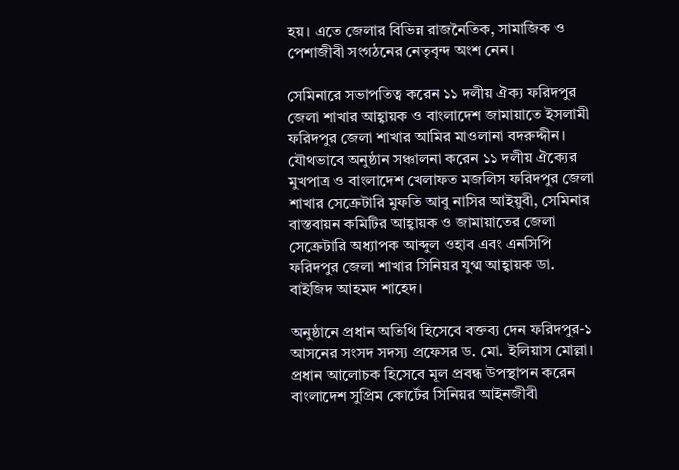হয়। এতে জেলার বিভিন্ন রাজনৈতিক, সামাজিক ও পেশাজীবী সংগঠনের নেতৃবৃন্দ অংশ নেন।

সেমিনারে সভাপতিত্ব করেন ১১ দলীয় ঐক্য ফরিদপুর জেলা শাখার আহ্বায়ক ও বাংলাদেশ জামায়াতে ইসলামী ফরিদপুর জেলা শাখার আমির মাওলানা বদরুদ্দীন। যৌথভাবে অনুষ্ঠান সঞ্চালনা করেন ১১ দলীয় ঐক্যের মুখপাত্র ও বাংলাদেশ খেলাফত মজলিস ফরিদপুর জেলা শাখার সেক্রেটারি মুফতি আবু নাসির আইয়ুবী, সেমিনার বাস্তবায়ন কমিটির আহ্বায়ক ও জামায়াতের জেলা সেক্রেটারি অধ্যাপক আব্দুল ওহাব এবং এনসিপি ফরিদপুর জেলা শাখার সিনিয়র যুগ্ম আহ্বায়ক ডা. বাইজিদ আহমদ শাহেদ।

অনুষ্ঠানে প্রধান অতিথি হিসেবে বক্তব্য দেন ফরিদপুর-১ আসনের সংসদ সদস্য প্রফেসর ড. মো. ইলিয়াস মোল্লা। প্রধান আলোচক হিসেবে মূল প্রবন্ধ উপস্থাপন করেন বাংলাদেশ সুপ্রিম কোর্টের সিনিয়র আইনজীবী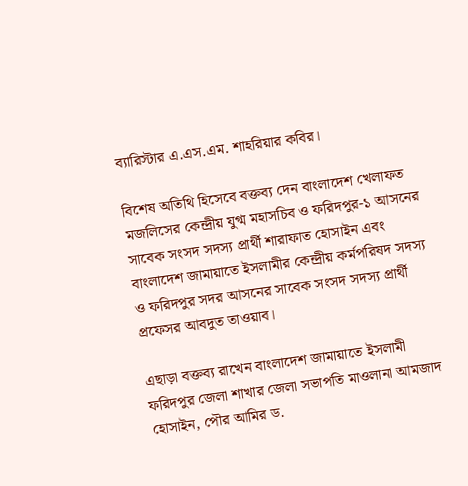ব্যারিস্টার এ.এস.এম. শাহরিয়ার কবির।

বিশেষ অতিথি হিসেবে বক্তব্য দেন বাংলাদেশ খেলাফত মজলিসের কেন্দ্রীয় যুগ্ম মহাসচিব ও ফরিদপুর-১ আসনের সাবেক সংসদ সদস্য প্রার্থী শারাফাত হোসাইন এবং বাংলাদেশ জামায়াতে ইসলামীর কেন্দ্রীয় কর্মপরিষদ সদস্য ও ফরিদপুর সদর আসনের সাবেক সংসদ সদস্য প্রার্থী প্রফেসর আবদুত তাওয়াব।

এছাড়া বক্তব্য রাখেন বাংলাদেশ জামায়াতে ইসলামী ফরিদপুর জেলা শাখার জেলা সভাপতি মাওলানা আমজাদ হোসাইন, পৌর আমির ড.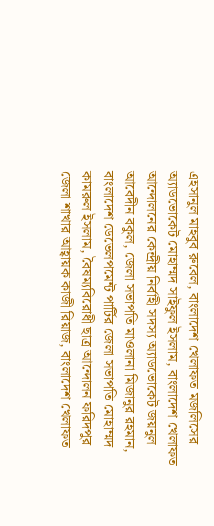এহসানুল মাহবুব রুবেল, বাংলাদেশ খেলাফত মজলিসের অ্যাডভোকেট মোহাম্মদ সাইফুল ইসলাম, বাংলাদেশ খেলাফত আন্দোলনের কেন্দ্রীয় নির্বাহী সদস্য অ্যাডভোকেট জয়নুল আবেদীন বকুল, জেলা সভাপতি মাওলানা মিজানুর রহমান, বাংলাদেশ ডেভেলপমেন্ট পার্টির জেলা সভাপতি মোহাম্মদ কামরুল ইসলাম, বৈষম্যবিরোধী ছাত্র আন্দোলন ফরিদপুর জেলা শাখার আহ্বায়ক কাজী রিয়াজ, বাংলাদেশ খেলাফত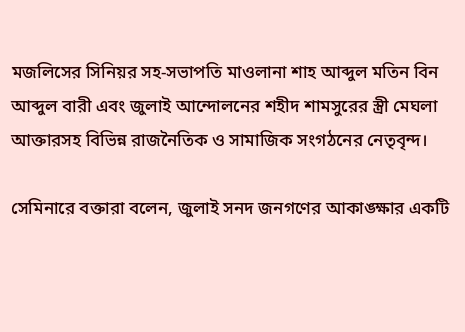মজলিসের সিনিয়র সহ-সভাপতি মাওলানা শাহ আব্দুল মতিন বিন আব্দুল বারী এবং জুলাই আন্দোলনের শহীদ শামসুরের স্ত্রী মেঘলা আক্তারসহ বিভিন্ন রাজনৈতিক ও সামাজিক সংগঠনের নেতৃবৃন্দ।

সেমিনারে বক্তারা বলেন, জুলাই সনদ জনগণের আকাঙ্ক্ষার একটি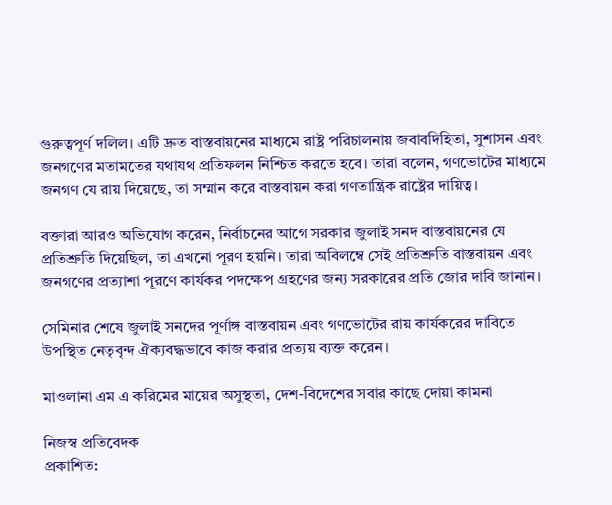গুরুত্বপূর্ণ দলিল। এটি দ্রুত বাস্তবায়নের মাধ্যমে রাষ্ট্র পরিচালনায় জবাবদিহিতা, সুশাসন এবং জনগণের মতামতের যথাযথ প্রতিফলন নিশ্চিত করতে হবে। তারা বলেন, গণভোটের মাধ্যমে জনগণ যে রায় দিয়েছে, তা সম্মান করে বাস্তবায়ন করা গণতান্ত্রিক রাষ্ট্রের দায়িত্ব।

বক্তারা আরও অভিযোগ করেন, নির্বাচনের আগে সরকার জুলাই সনদ বাস্তবায়নের যে প্রতিশ্রুতি দিয়েছিল, তা এখনো পূরণ হয়নি। তারা অবিলম্বে সেই প্রতিশ্রুতি বাস্তবায়ন এবং জনগণের প্রত্যাশা পূরণে কার্যকর পদক্ষেপ গ্রহণের জন্য সরকারের প্রতি জোর দাবি জানান।

সেমিনার শেষে জুলাই সনদের পূর্ণাঙ্গ বাস্তবায়ন এবং গণভোটের রায় কার্যকরের দাবিতে উপস্থিত নেতৃবৃন্দ ঐক্যবদ্ধভাবে কাজ করার প্রত্যয় ব্যক্ত করেন।

মাওলানা এম এ করিমের মায়ের অসুস্থতা, দেশ-বিদেশের সবার কাছে দোয়া কামনা

নিজস্ব প্রতিবেদক
প্রকাশিত: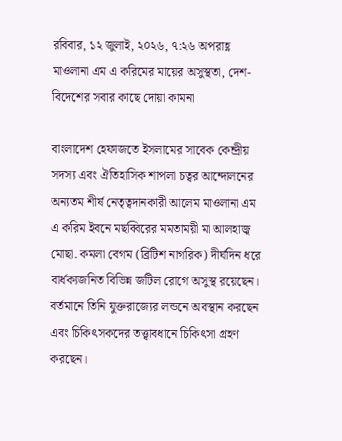রবিবার, ১২ জুলাই, ২০২৬, ৭:২৬ অপরাহ্ণ
মাওলানা এম এ করিমের মায়ের অসুস্থতা, দেশ-বিদেশের সবার কাছে দোয়া কামনা

বাংলাদেশ হেফাজতে ইসলামের সাবেক কেন্দ্রীয় সদস্য এবং ঐতিহাসিক শাপলা চত্বর আন্দোলনের অন্যতম শীর্ষ নেতৃত্বদানকারী আলেম মাওলানা এম এ করিম ইবনে মছব্বিরের মমতাময়ী মা আলহাজ্ব মোছা. কমলা বেগম (ব্রিটিশ নাগরিক) দীর্ঘদিন ধরে বার্ধক্যজনিত বিভিন্ন জটিল রোগে অসুস্থ রয়েছেন। বর্তমানে তিনি যুক্তরাজ্যের লন্ডনে অবস্থান করছেন এবং চিকিৎসকদের তত্ত্বাবধানে চিকিৎসা গ্রহণ করছেন।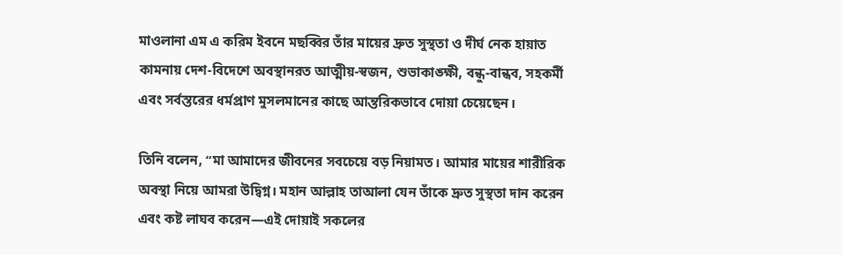মাওলানা এম এ করিম ইবনে মছব্বির তাঁর মায়ের দ্রুত সুস্থতা ও দীর্ঘ নেক হায়াত কামনায় দেশ-বিদেশে অবস্থানরত আত্মীয়-স্বজন, শুভাকাঙ্ক্ষী, বন্ধু-বান্ধব, সহকর্মী এবং সর্বস্তরের ধর্মপ্রাণ মুসলমানের কাছে আন্তরিকভাবে দোয়া চেয়েছেন।

তিনি বলেন, “মা আমাদের জীবনের সবচেয়ে বড় নিয়ামত। আমার মায়ের শারীরিক অবস্থা নিয়ে আমরা উদ্বিগ্ন। মহান আল্লাহ তাআলা যেন তাঁকে দ্রুত সুস্থতা দান করেন এবং কষ্ট লাঘব করেন—এই দোয়াই সকলের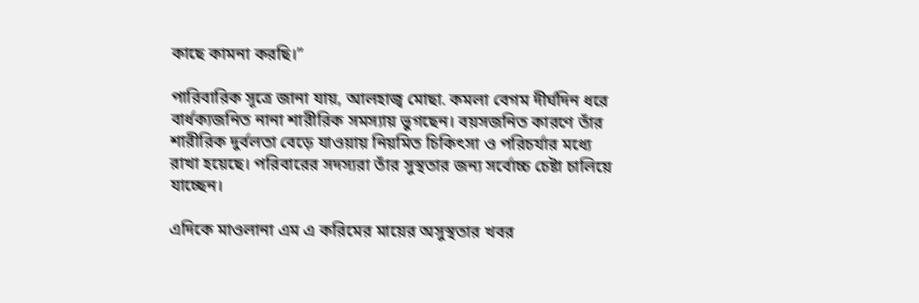কাছে কামনা করছি।”

পারিবারিক সূত্রে জানা যায়, আলহাজ্ব মোছা. কমলা বেগম দীর্ঘদিন ধরে বার্ধক্যজনিত নানা শারীরিক সমস্যায় ভুগছেন। বয়সজনিত কারণে তাঁর শারীরিক দুর্বলতা বেড়ে যাওয়ায় নিয়মিত চিকিৎসা ও পরিচর্যার মধ্যে রাখা হয়েছে। পরিবারের সদস্যরা তাঁর সুস্থতার জন্য সর্বোচ্চ চেষ্টা চালিয়ে যাচ্ছেন।

এদিকে মাওলানা এম এ করিমের মায়ের অসুস্থতার খবর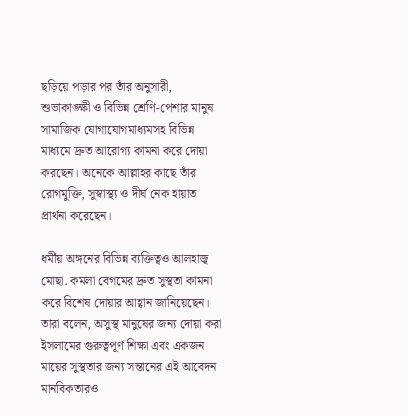ছড়িয়ে পড়ার পর তাঁর অনুসারী, শুভাকাঙ্ক্ষী ও বিভিন্ন শ্রেণি-পেশার মানুষ সামাজিক যোগাযোগমাধ্যমসহ বিভিন্ন মাধ্যমে দ্রুত আরোগ্য কামনা করে দোয়া করছেন। অনেকে আল্লাহর কাছে তাঁর রোগমুক্তি, সুস্বাস্থ্য ও দীর্ঘ নেক হায়াত প্রার্থনা করেছেন।

ধর্মীয় অঙ্গনের বিভিন্ন ব্যক্তিত্বও আলহাজ্ব মোছা. কমলা বেগমের দ্রুত সুস্থতা কামনা করে বিশেষ দোয়ার আহ্বান জানিয়েছেন। তারা বলেন, অসুস্থ মানুষের জন্য দোয়া করা ইসলামের গুরুত্বপূর্ণ শিক্ষা এবং একজন মায়ের সুস্থতার জন্য সন্তানের এই আবেদন মানবিকতারও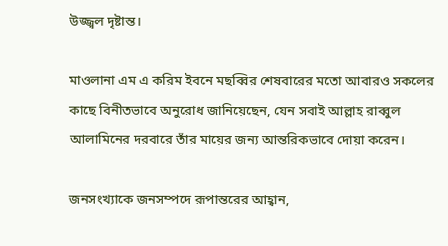উজ্জ্বল দৃষ্টান্ত।

মাওলানা এম এ করিম ইবনে মছব্বির শেষবারের মতো আবারও সকলের কাছে বিনীতভাবে অনুরোধ জানিয়েছেন, যেন সবাই আল্লাহ রাব্বুল আলামিনের দরবারে তাঁর মায়ের জন্য আন্তরিকভাবে দোয়া করেন।

জনসংখ্যাকে জনসম্পদে রূপান্তরের আহ্বান,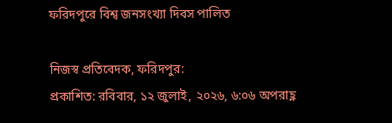ফরিদপুরে বিশ্ব জনসংখ্যা দিবস পালিত

নিজস্ব প্রতিবেদক, ফরিদপুর:
প্রকাশিত: রবিবার, ১২ জুলাই, ২০২৬, ৬:০৬ অপরাহ্ণ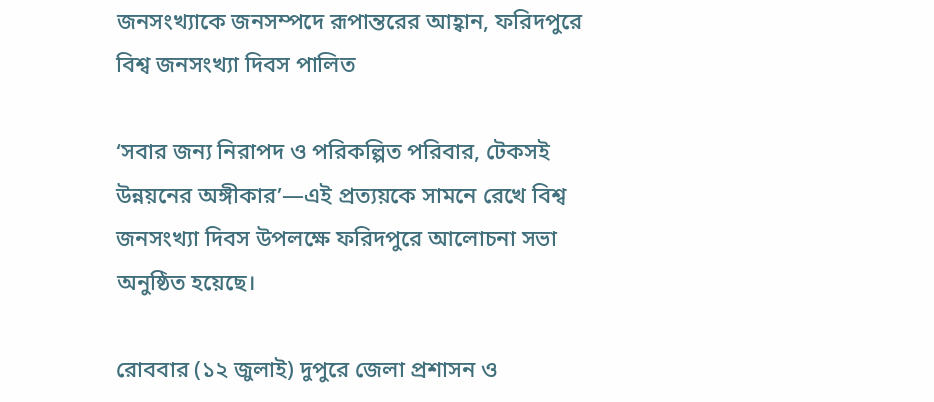জনসংখ্যাকে জনসম্পদে রূপান্তরের আহ্বান, ফরিদপুরে বিশ্ব জনসংখ্যা দিবস পালিত

‘সবার জন্য নিরাপদ ও পরিকল্পিত পরিবার, টেকসই উন্নয়নের অঙ্গীকার’—এই প্রত্যয়কে সামনে রেখে বিশ্ব জনসংখ্যা দিবস উপলক্ষে ফরিদপুরে আলোচনা সভা অনুষ্ঠিত হয়েছে।

রোববার (১২ জুলাই) দুপুরে জেলা প্রশাসন ও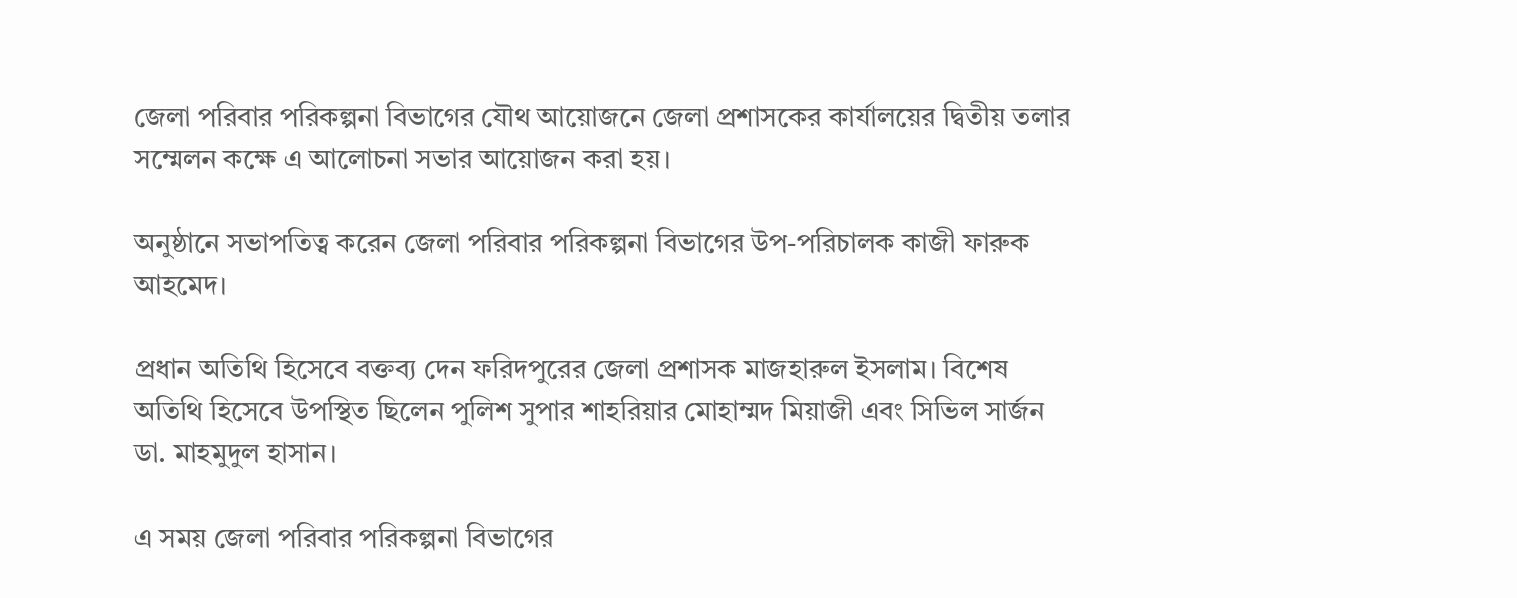জেলা পরিবার পরিকল্পনা বিভাগের যৌথ আয়োজনে জেলা প্রশাসকের কার্যালয়ের দ্বিতীয় তলার সম্মেলন কক্ষে এ আলোচনা সভার আয়োজন করা হয়।

অনুষ্ঠানে সভাপতিত্ব করেন জেলা পরিবার পরিকল্পনা বিভাগের উপ-পরিচালক কাজী ফারুক আহমেদ।

প্রধান অতিথি হিসেবে বক্তব্য দেন ফরিদপুরের জেলা প্রশাসক মাজহারুল ইসলাম। বিশেষ অতিথি হিসেবে উপস্থিত ছিলেন পুলিশ সুপার শাহরিয়ার মোহাম্মদ মিয়াজী এবং সিভিল সার্জন ডা. মাহমুদুল হাসান।

এ সময় জেলা পরিবার পরিকল্পনা বিভাগের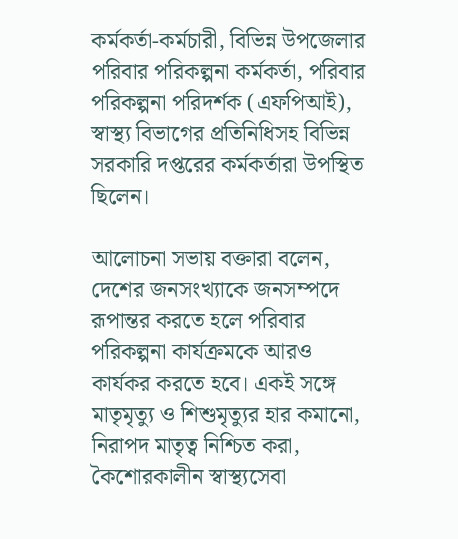কর্মকর্তা-কর্মচারী, বিভিন্ন উপজেলার পরিবার পরিকল্পনা কর্মকর্তা, পরিবার পরিকল্পনা পরিদর্শক (এফপিআই), স্বাস্থ্য বিভাগের প্রতিনিধিসহ বিভিন্ন সরকারি দপ্তরের কর্মকর্তারা উপস্থিত ছিলেন।

আলোচনা সভায় বক্তারা বলেন, দেশের জনসংখ্যাকে জনসম্পদে রূপান্তর করতে হলে পরিবার পরিকল্পনা কার্যক্রমকে আরও কার্যকর করতে হবে। একই সঙ্গে মাতৃমৃত্যু ও শিশুমৃত্যুর হার কমানো, নিরাপদ মাতৃত্ব নিশ্চিত করা, কৈশোরকালীন স্বাস্থ্যসেবা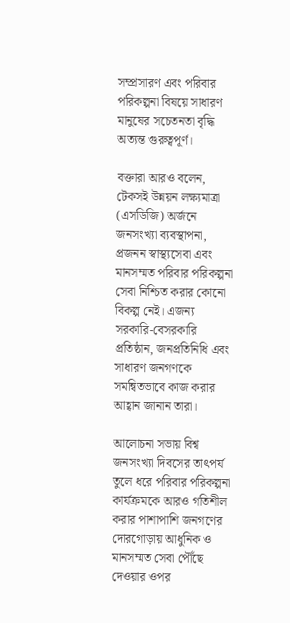সম্প্রসারণ এবং পরিবার পরিকল্পনা বিষয়ে সাধারণ মানুষের সচেতনতা বৃদ্ধি অত্যন্ত গুরুত্বপূর্ণ।

বক্তারা আরও বলেন, টেকসই উন্নয়ন লক্ষ্যমাত্রা (এসডিজি) অর্জনে জনসংখ্যা ব্যবস্থাপনা, প্রজনন স্বাস্থ্যসেবা এবং মানসম্মত পরিবার পরিকল্পনা সেবা নিশ্চিত করার কোনো বিকল্প নেই। এজন্য সরকারি-বেসরকারি প্রতিষ্ঠান, জনপ্রতিনিধি এবং সাধারণ জনগণকে সমন্বিতভাবে কাজ করার আহ্বান জানান তারা।

আলোচনা সভায় বিশ্ব জনসংখ্যা দিবসের তাৎপর্য তুলে ধরে পরিবার পরিকল্পনা কার্যক্রমকে আরও গতিশীল করার পাশাপাশি জনগণের দোরগোড়ায় আধুনিক ও মানসম্মত সেবা পৌঁছে দেওয়ার ওপর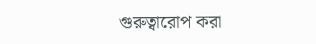গুরুত্বারোপ করা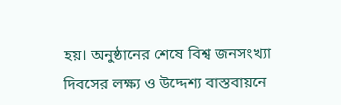হয়। অনুষ্ঠানের শেষে বিশ্ব জনসংখ্যা দিবসের লক্ষ্য ও উদ্দেশ্য বাস্তবায়নে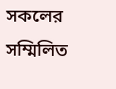সকলের সম্মিলিত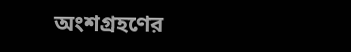অংশগ্রহণের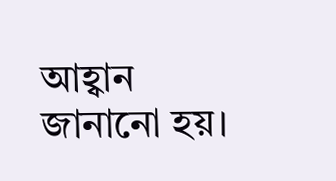আহ্বান জানানো হয়।